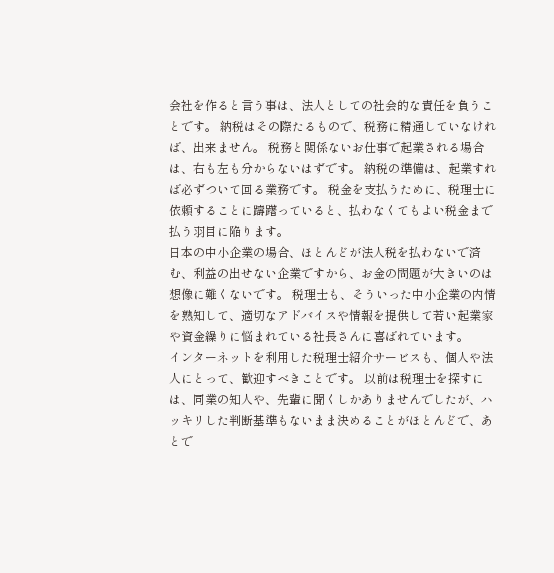会社を作ると言う事は、法人としての社会的な責任を負うことです。 納税はその際たるもので、税務に精通していなければ、出来ません。 税務と関係ないお仕事で起業される場合は、右も左も分からないはずです。 納税の準備は、起業すれば必ずついて回る業務です。 税金を支払うために、税理士に依頼することに躊躇っていると、払わなくてもよい税金まで払う羽目に陥ります。
日本の中小企業の場合、ほとんどが法人税を払わないで済む、利益の出せない企業ですから、お金の問題が大きいのは想像に難くないです。 税理士も、そういった中小企業の内情を熟知して、適切なアドバイスや情報を提供して若い起業家や資金繰りに悩まれている社長さんに喜ばれています。
インターネットを利用した税理士紹介サービスも、個人や法人にとって、歓迎すべきことです。 以前は税理士を探すには、同業の知人や、先輩に聞くしかありませんでしたが、ハッキリした判断基準もないまま決めることがほとんどで、あとで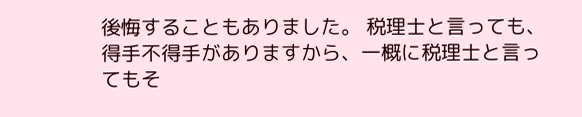後悔することもありました。 税理士と言っても、得手不得手がありますから、一概に税理士と言ってもそ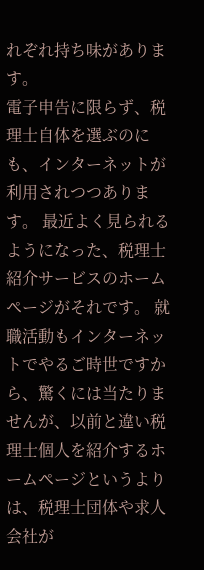れぞれ持ち味があります。
電子申告に限らず、税理士自体を選ぶのにも、インターネットが利用されつつあります。 最近よく見られるようになった、税理士紹介サービスのホームページがそれです。 就職活動もインターネットでやるご時世ですから、驚くには当たりませんが、以前と違い税理士個人を紹介するホームページというよりは、税理士団体や求人会社が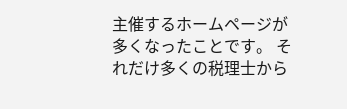主催するホームページが多くなったことです。 それだけ多くの税理士から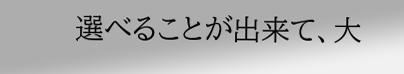選べることが出来て、大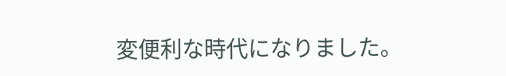変便利な時代になりました。